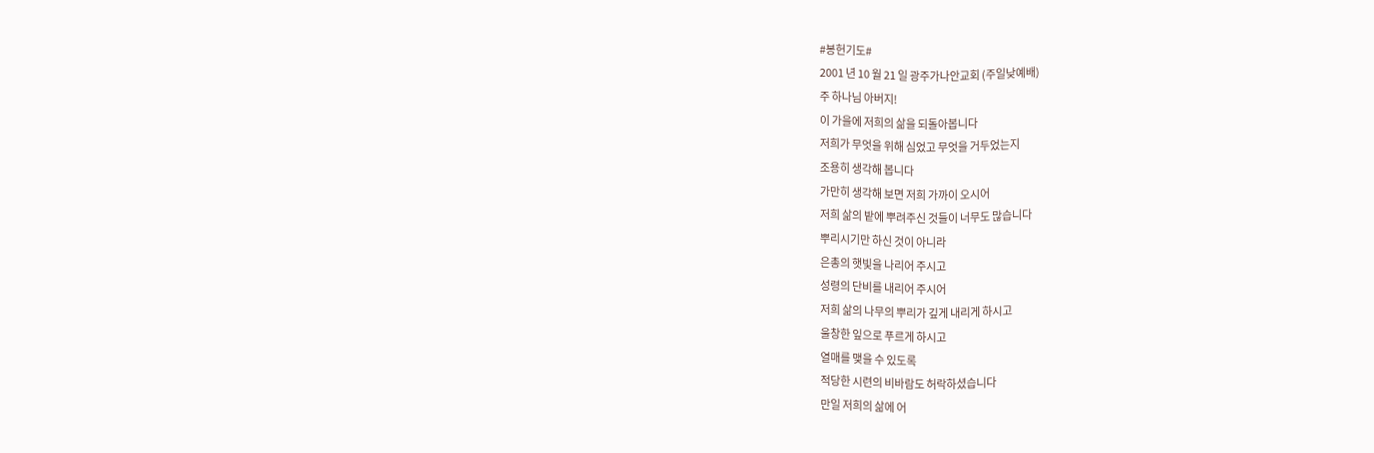#봉헌기도#
2001 년 10 월 21 일 광주가나안교회 (주일낮예배)
주 하나님 아버지!
이 가을에 저희의 삶을 되돌아봅니다
저희가 무엇을 위해 심었고 무엇을 거두었는지
조용히 생각해 봅니다
가만히 생각해 보면 저희 가까이 오시어
저희 삶의 밭에 뿌려주신 것들이 너무도 많습니다
뿌리시기만 하신 것이 아니라
은총의 햇빛을 나리어 주시고
성령의 단비를 내리어 주시어
저희 삶의 나무의 뿌리가 깊게 내리게 하시고
울창한 잎으로 푸르게 하시고
열매를 맺을 수 있도록
적당한 시련의 비바람도 허락하셨습니다
만일 저희의 삶에 어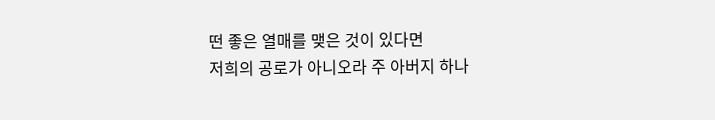떤 좋은 열매를 맺은 것이 있다면
저희의 공로가 아니오라 주 아버지 하나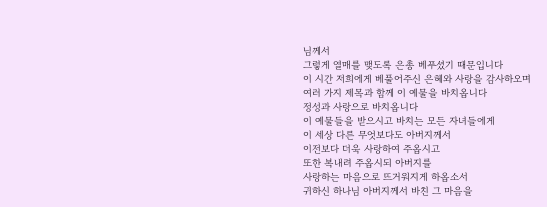님께서
그렇게 열매를 맺도록 은총 베푸셨기 때문입니다
이 시간 저희에게 베풀어주신 은혜와 사랑을 감사하오며
여러 가지 제목과 함께 이 예물을 바치옵니다
정성과 사랑으로 바치옵니다
이 예물들을 받으시고 바치는 모든 자녀들에게
이 세상 다른 무엇보다도 아버지께서
이전보다 더욱 사랑하여 주옵시고
또한 복내려 주옵시되 아버지를
사랑하는 마음으로 뜨거워지게 하옵소서
귀하신 하나님 아버지께서 바친 그 마음을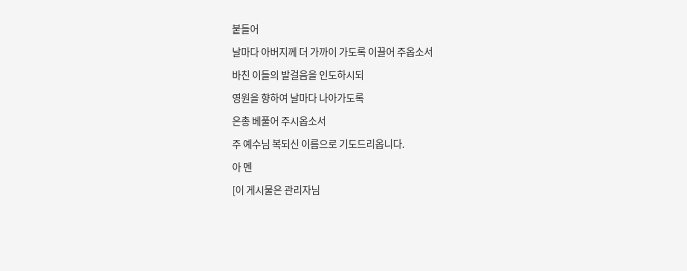붙들어
날마다 아버지께 더 가까이 가도록 이끌어 주옵소서
바친 이들의 발걸음을 인도하시되
영원을 향하여 날마다 나아가도록
은총 베풀어 주시옵소서
주 예수님 복되신 이름으로 기도드리옵니다.
아 멘
[이 게시물은 관리자님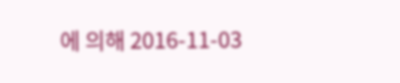에 의해 2016-11-03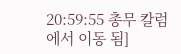20:59:55 총무 칼럼에서 이동 됨]